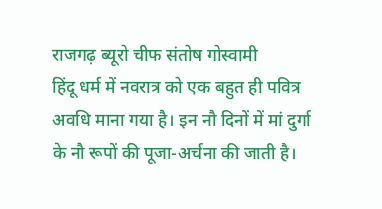राजगढ़ ब्यूरो चीफ संतोष गोस्वामी
हिंदू धर्म में नवरात्र को एक बहुत ही पवित्र अवधि माना गया है। इन नौ दिनों में मां दुर्गा के नौ रूपों की पूजा-अर्चना की जाती है।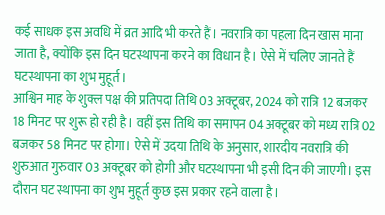कई साधक इस अवधि में व्रत आदि भी करते हैं। नवरात्रि का पहला दिन खास माना जाता है, क्योंकि इस दिन घटस्थापना करने का विधान है। ऐसे में चलिए जानते हैं घटस्थापना का शुभ मुहूर्त।
आश्विन माह के शुक्ल पक्ष की प्रतिपदा तिथि 03 अक्टूबर, 2024 को रात्रि 12 बजकर 18 मिनट पर शुरू हो रही है। वहीं इस तिथि का समापन 04 अक्टूबर को मध्य रात्रि 02 बजकर 58 मिनट पर होगा। ऐसे में उदया तिथि के अनुसार, शारदीय नवरात्रि की शुरुआत गुरुवार 03 अक्टूबर को होगी और घटस्थापना भी इसी दिन की जाएगी। इस दौरान घट स्थापना का शुभ मुहूर्त कुछ इस प्रकार रहने वाला है।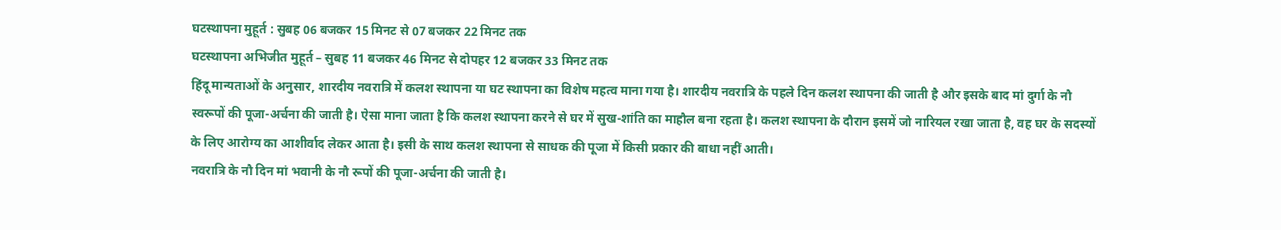घटस्थापना मुहूर्त : सुबह 06 बजकर 15 मिनट से 07 बजकर 22 मिनट तक
घटस्थापना अभिजीत मुहूर्त – सुबह 11 बजकर 46 मिनट से दोपहर 12 बजकर 33 मिनट तक
हिंदू मान्यताओं के अनुसार, शारदीय नवरात्रि में कलश स्थापना या घट स्थापना का विशेष महत्व माना गया है। शारदीय नवरात्रि के पहले दिन कलश स्थापना की जाती है और इसके बाद मां दुर्गा के नौ स्वरूपों की पूजा-अर्चना की जाती है। ऐसा माना जाता है कि कलश स्थापना करने से घर में सुख-शांति का माहौल बना रहता है। कलश स्थापना के दौरान इसमें जो नारियल रखा जाता है, वह घर के सदस्यों के लिए आरोग्य का आशीर्वाद लेकर आता है। इसी के साथ कलश स्थापना से साधक की पूजा में किसी प्रकार की बाधा नहीं आती।
नवरात्रि के नौ दिन मां भवानी के नौ रूपों की पूजा-अर्चना की जाती है।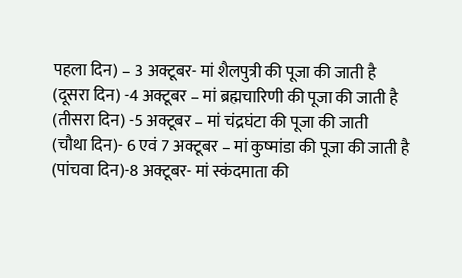पहला दिन) – 3 अक्टूबर- मां शैलपुत्री की पूजा की जाती है
(दूसरा दिन) -4 अक्टूबर – मां ब्रह्मचारिणी की पूजा की जाती है
(तीसरा दिन) -5 अक्टूबर – मां चंद्रघंटा की पूजा की जाती
(चौथा दिन)- 6 एवं 7 अक्टूबर – मां कुष्मांडा की पूजा की जाती है
(पांचवा दिन)-8 अक्टूबर- मां स्कंदमाता की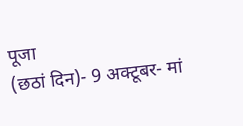पूजा
(छठां दिन)- 9 अक्टूबर- मां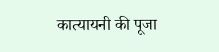कात्यायनी की पूजा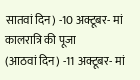सातवां दिन) -10 अक्टूबर- मां कालरात्रि की पूजा
(आठवां दिन) -11 अक्टूबर- मां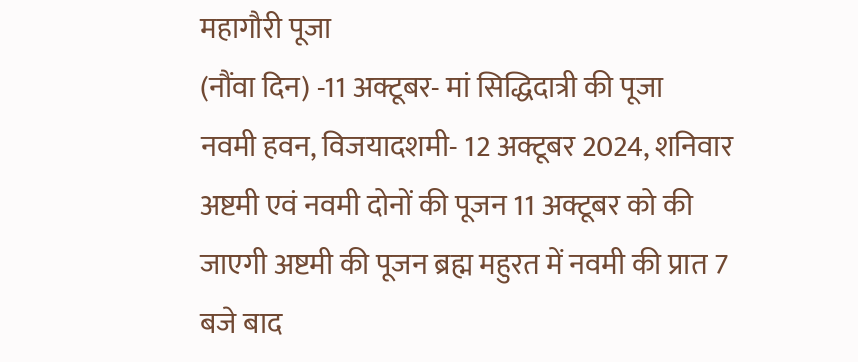महागौरी पूजा
(नौंवा दिन) -11 अक्टूबर- मां सिद्धिदात्री की पूजा
नवमी हवन, विजयादशमी- 12 अक्टूबर 2024, शनिवार अष्टमी एवं नवमी दोनों की पूजन 11 अक्टूबर को की जाएगी अष्टमी की पूजन ब्रह्म महुरत में नवमी की प्रात 7 बजे बाद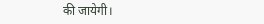की जायेगी।